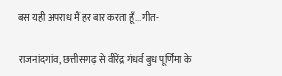बस यही अपराध मैं हर बार करता हूँ...गीत-

राजनांदगांव, छत्तीसगढ़ से वीरेंद्र गंधर्व बुध पूर्णिमा के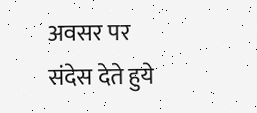अवसर पर संदेस देते हुये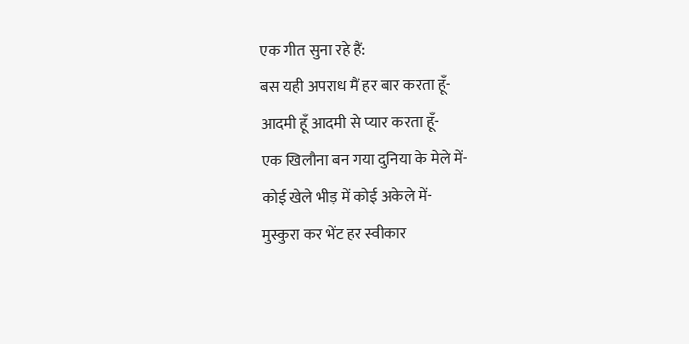एक गीत सुना रहे हैं:
बस यही अपराध मैं हर बार करता हूँ-
आदमी हूँ आदमी से प्यार करता हूँ-
एक खिलौना बन गया दुनिया के मेले में-
कोई खेले भीड़ में कोई अकेले में-
मुस्कुरा कर भेंट हर स्वीकार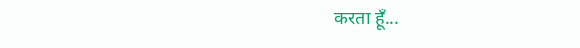करता हूँ...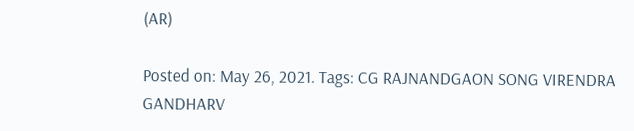(AR)

Posted on: May 26, 2021. Tags: CG RAJNANDGAON SONG VIRENDRA GANDHARV